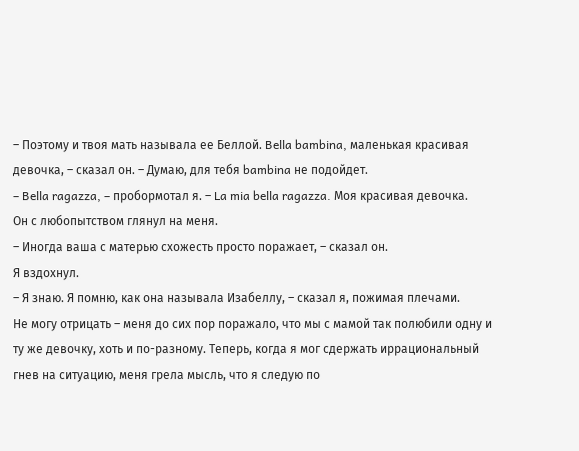– Поэтому и твоя мать называла ее Беллой. Bella bambina, маленькая красивая девочка, – сказал он. – Думаю, для тебя bambina не подойдет.
– Bella ragazza, – пробормотал я. – La mia bella ragazza. Моя красивая девочка.
Он с любопытством глянул на меня.
– Иногда ваша с матерью схожесть просто поражает, – сказал он.
Я вздохнул.
– Я знаю. Я помню, как она называла Изабеллу, – сказал я, пожимая плечами.
Не могу отрицать – меня до сих пор поражало, что мы с мамой так полюбили одну и ту же девочку, хоть и по-разному. Теперь, когда я мог сдержать иррациональный гнев на ситуацию, меня грела мысль, что я следую по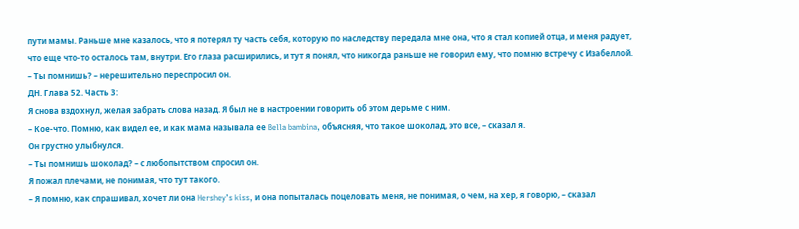пути мамы. Раньше мне казалось, что я потерял ту часть себя, которую по наследству передала мне она, что я стал копией отца, и меня радует, что еще что-то осталось там, внутри. Его глаза расширились, и тут я понял, что никогда раньше не говорил ему, что помню встречу с Изабеллой.
– Ты помнишь? – нерешительно переспросил он.
ДН. Глава 52. Часть 3:
Я снова вздохнул, желая забрать слова назад. Я был не в настроении говорить об этом дерьме с ним.
– Кое-что. Помню, как видел ее, и как мама называла ее Bella bambina, объясняя, что такое шоколад, это все, – сказал я.
Он грустно улыбнулся.
– Ты помнишь шоколад? – с любопытством спросил он.
Я пожал плечами, не понимая, что тут такого.
– Я помню, как спрашивал, хочет ли она Hershey’s kiss, и она попыталась поцеловать меня, не понимая, о чем, на хер, я говорю, – сказал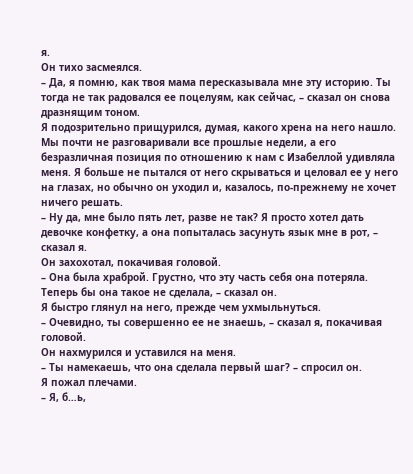я.
Он тихо засмеялся.
– Да, я помню, как твоя мама пересказывала мне эту историю. Ты тогда не так радовался ее поцелуям, как сейчас, – сказал он снова дразнящим тоном.
Я подозрительно прищурился, думая, какого хрена на него нашло. Мы почти не разговаривали все прошлые недели, а его безразличная позиция по отношению к нам с Изабеллой удивляла меня. Я больше не пытался от него скрываться и целовал ее у него на глазах, но обычно он уходил и, казалось, по-прежнему не хочет ничего решать.
– Ну да, мне было пять лет, разве не так? Я просто хотел дать девочке конфетку, а она попыталась засунуть язык мне в рот, – сказал я.
Он захохотал, покачивая головой.
– Она была храброй. Грустно, что эту часть себя она потеряла. Теперь бы она такое не сделала, – сказал он.
Я быстро глянул на него, прежде чем ухмыльнуться.
– Очевидно, ты совершенно ее не знаешь, – сказал я, покачивая головой.
Он нахмурился и уставился на меня.
– Ты намекаешь, что она сделала первый шаг? – спросил он.
Я пожал плечами.
– Я, б…ь,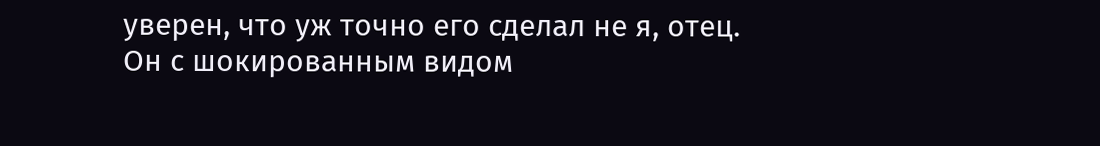уверен, что уж точно его сделал не я, отец.
Он с шокированным видом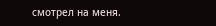смотрел на меня.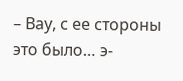– Вау, с ее стороны это было… э-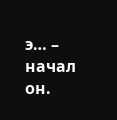э… – начал он.